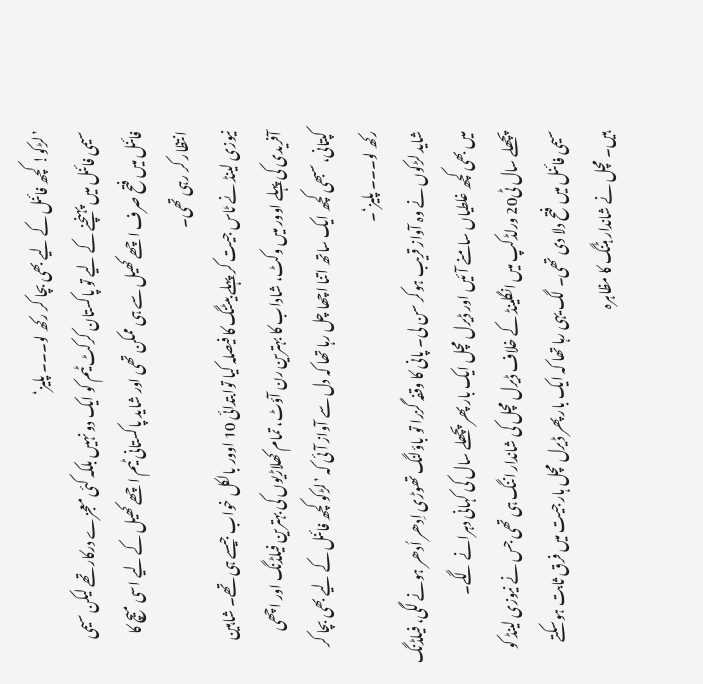’لڑکو! کچھ فائنل کے لیے بھی بچا کر رکھ لو۔۔۔ پلیز‘
سیمی فائنل میں پہنچنے کے لیے تو پاکستان کرکٹ ٹیم کو ایک دو نہیں بلکہ کئی معجزے درکار تھے لیکن سیمی فائنل میں فتح صرف اچھے کھیل سے ہی ممکن تھی اور شاید پاکستانی ٹیم اچھے کھیل کے لیے اسی میچ کا انتظار کر رہی تھی۔
نیوزی لینڈ نے ٹاس جیت کر پہلے بیٹنگ کا فیصلہ کیا توابتدائی 10 اوور بالکل خواب جیسے ہی تھے۔ شاہین آفریدی کی پہلے اوور میں وکٹ، شاداب کا بہترین رن آؤٹ، تمام کھلاڑیوں کی بہترین فیلڈنگ اور اچھی کپتانی، سبھی کچھ ایک ساتھ اتنا اچھا چل رہا تھا کہ دل سے آواز آئی کہ ’لڑکو کچھ فائنل کے لیے بھی بچا کر رکھ لو۔۔۔ پلیز‘۔
شاید لڑکوں نے وہ آواز قریب ہوکر سن لی۔ پانی کا وقفہ گزرا تو باؤلنگ تھوڑی اِدھر اُدھر ہونے لگی، فیلڈنگ میں بھی کچھ غلطیاں سامنے آئیں اور ڈیرل مچل ایک بار پھر پچھلے سال کی کہانی دہرانے لگے۔
پچھلے سال ٹی20 ورلڈکپ میں انگلینڈ کے خلاف ڈیرل مچل کی شاندار اننگ ہی تھی جس نے نیوزی لینڈ کو سیمی فائنل میں فتح دلا دی تھی۔ لگ یہی رہا تھا کہ ایک بار پھر ڈیرل مچل ہار جیت میں فرق ثابت ہوسکتے ہیں۔ مچل نے شاندار ہٹنگ کا مظاہرہ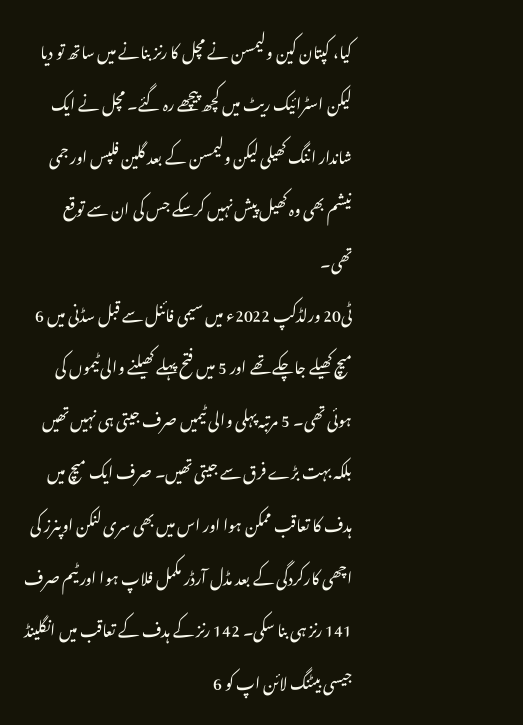کیا، کپتان کین ولیمسن نے مچل کا رنز بنانے میں ساتھ تو دیا لیکن اسٹرائیک ریٹ میں کچھ پیچھے رہ گئے۔ مچل نے ایک شاندار اننگ کھیلی لیکن ولیمسن کے بعد گلین فلپس اور جمی نیشم بھی وہ کھیل پیش نہیں کرسکے جس کی ان سے توقع تھی۔
ٹی20 ورلڈکپ 2022ء میں سیمی فائنل سے قبل سڈنی میں 6 میچ کھیلے جاچکے تھے اور 5 میں فتح پہلے کھیلنے والی ٹیموں کی ہوئی تھی۔ 5 مرتبہ پہلی والی ٹیمیں صرف جیتی ہی نہیں تھیں بلکہ بہت بڑے فرق سے جیتی تھیں۔ صرف ایک میچ میں ہدف کا تعاقب ممکن ہوا اور اس میں بھی سری لنکن اوپنرز کی اچھی کارکردگی کے بعد مڈل آرڈر مکمل فلاپ ہوا اور ٹیم صرف 141 رنز ہی بنا سکی۔ 142 رنز کے ہدف کے تعاقب میں انگلینڈ جیسی بیٹنگ لائن اپ کو 6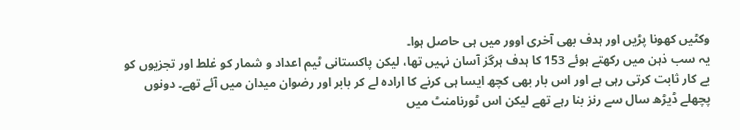وکٹیں کھونا پڑیں اور ہدف بھی آخری اوور میں ہی حاصل ہوا۔
یہ سب ذہن میں رکھتے ہوئے 153 کا ہدف ہرگز آسان نہیں تھا، لیکن پاکستانی ٹیم اعداد و شمار کو غلط اور تجزیوں کو بے کار ثابت کرتی رہی ہے اور اس بار بھی کچھ ایسا ہی کرنے کا ارادہ لے کر بابر اور رضوان میدان میں آئے تھے۔ دونوں پچھلے ڈیڑھ سال سے رنز بنا رہے تھے لیکن اس ٹورنامنٹ میں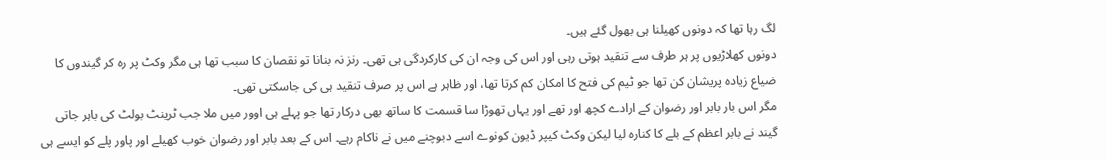لگ رہا تھا کہ دونوں کھیلنا ہی بھول گئے ہیں۔
دونوں کھلاڑیوں پر ہر طرف سے تنقید ہوتی رہی اور اس کی وجہ ان کی کارکردگی ہی تھی۔ رنز نہ بنانا تو نقصان کا سبب تھا ہی مگر وکٹ پر رہ کر گیندوں کا ضیاع زیادہ پریشان کن تھا جو ٹیم کی فتح کا امکان کم کرتا تھا، اور ظاہر ہے اس پر صرف تنقید ہی کی جاسکتی تھی۔
مگر اس بار بابر اور رضوان کے ارادے کچھ اور تھے اور یہاں تھوڑا سا قسمت کا ساتھ بھی درکار تھا جو پہلے ہی اوور میں ملا جب ٹرینٹ بولٹ کی باہر جاتی گیند نے بابر اعظم کے بلے کا کنارہ لیا لیکن وکٹ کیپر ڈیون کونوے اسے دبوچنے میں نے ناکام رہے۔ اس کے بعد بابر اور رضوان خوب کھیلے اور پاور پلے کو ایسے ہی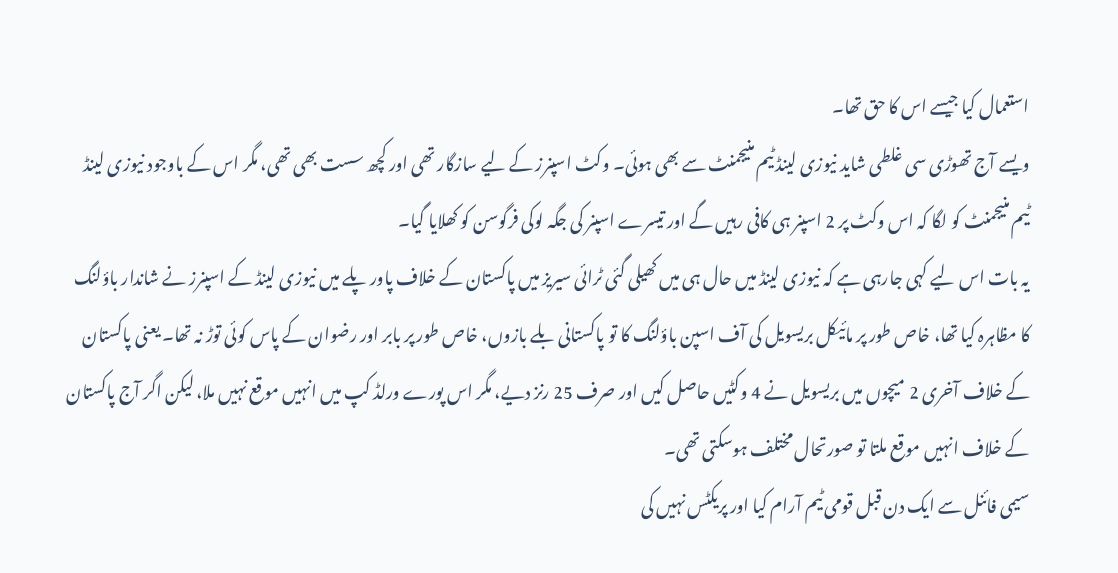استعمال کیا جیسے اس کا حق تھا۔
ویسے آج تھوڑی سی غلطی شاید نیوزی لینڈ ٹیم منیجمنٹ سے بھی ہوئی۔ وکٹ اسپنرز کے لیے سازگار تھی اور کچھ سست بھی تھی، مگر اس کے باوجود نیوزی لینڈ ٹیم منیجمنٹ کو لگا کہ اس وکٹ پر 2 اسپنر ہی کافی رہیں گے اور تیسرے اسپنر کی جگہ لوکی فرگوسن کو کھلایا گیا۔
یہ بات اس لیے کہی جارہی ہے کہ نیوزی لینڈ میں حال ہی میں کھیلی گئی ٹرائی سیریز میں پاکستان کے خلاف پاور پلے میں نیوزی لینڈ کے اسپنرز نے شاندار باؤلنگ کا مظاہرہ کیا تھا، خاص طور پر مائیکل بریسویل کی آف اسپن باؤلنگ کا تو پاکستانی بلے بازوں، خاص طور پر بابر اور رضوان کے پاس کوئی توڑ نہ تھا۔ یعنی پاکستان کے خلاف آخری 2 میچوں میں بریسویل نے 4 وکٹیں حاصل کیں اور صرف 25 رنز دیے، مگر اس پورے ورلڈ کپ میں انہیں موقع نہیں ملا، لیکن اگر آج پاکستان کے خلاف انہیں موقع ملتا تو صورتحال مختلف ہوسکتی تھی۔
سیمی فائنل سے ایک دن قبل قومی ٹیم آرام کیا اور پریکٹس نہیں کی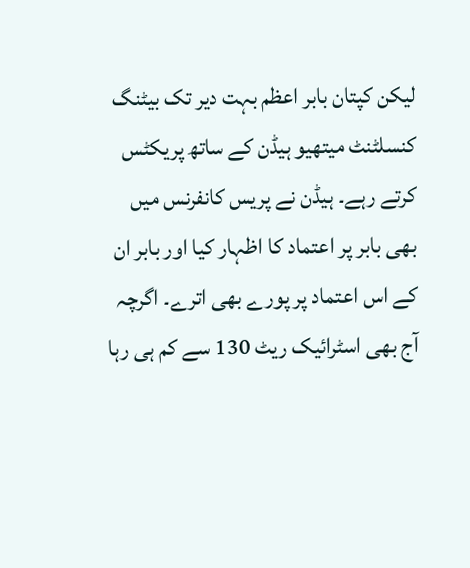لیکن کپتان بابر اعظم بہت دیر تک بیٹنگ کنسلٹنٹ میتھیو ہیڈن کے ساتھ پریکٹس کرتے رہے۔ ہیڈن نے پریس کانفرنس میں بھی بابر پر اعتماد کا اظہار کیا اور بابر ان کے اس اعتماد پر پورے بھی اترے۔ اگرچہ آج بھی اسٹرائیک ریٹ 130 سے کم ہی رہا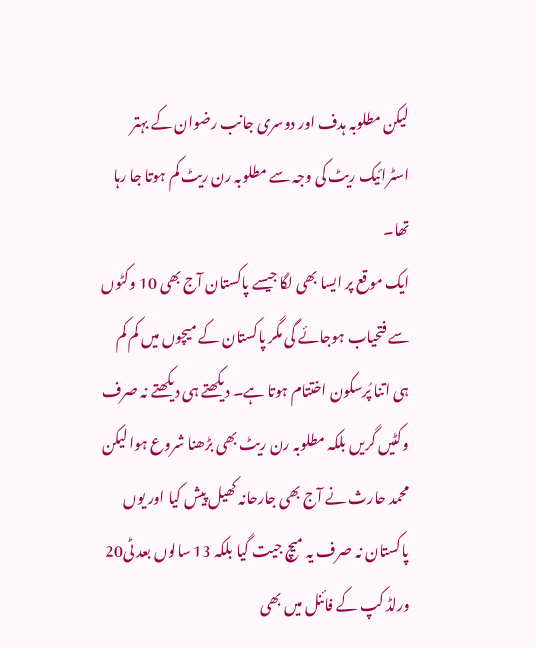لیکن مطلوبہ ہدف اور دوسری جانب رضوان کے بہتر اسٹرائیک ریٹ کی وجہ سے مطلوبہ رن ریٹ کم ہوتا جا رہا تھا۔
ایک موقع پر ایسا بھی لگا جیسے پاکستان آج بھی 10 وکٹوں سے فتحیاب ہوجائے گی مگر پاکستان کے میچوں میں کم کم ہی اتنا پُرسکون اختتام ہوتا ہے۔ دیکھتے ہی دیکھتے نہ صرف وکٹیں گریں بلکہ مطلوبہ رن ریٹ بھی بڑھنا شروع ہوا لیکن محمد حارث نے آج بھی جارحانہ کھیل پیش کیا اور یوں پاکستان نہ صرف یہ میچ جیت گیا بلکہ 13 سالوں بعد ٹی20 ورلڈ کپ کے فائنل میں بھی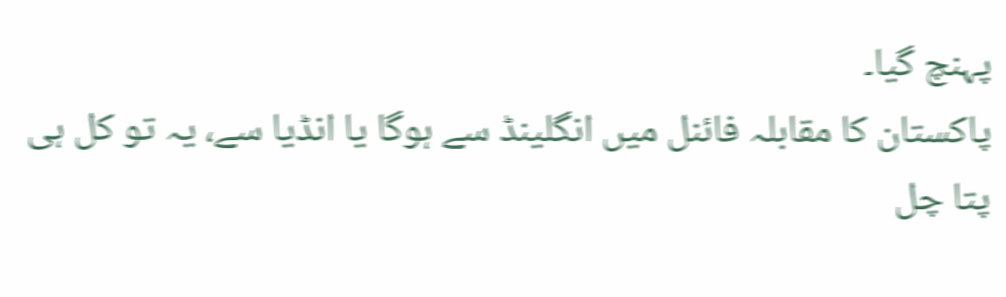پہنچ گیا۔
پاکستان کا مقابلہ فائنل میں انگلینڈ سے ہوگا یا انڈیا سے، یہ تو کل ہی پتا چل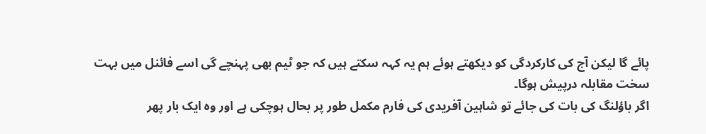پائے گا لیکن آج کی کارکردگی کو دیکھتے ہوئے ہم یہ کہہ سکتے ہیں کہ جو ٹیم بھی پہنچے گی اسے فائنل میں بہت سخت مقابلہ درپیش ہوگا۔
اگر باؤلنگ کی بات کی جائے تو شاہین آفریدی کی فارم مکمل طور پر بحال ہوچکی ہے اور وہ ایک بار پھر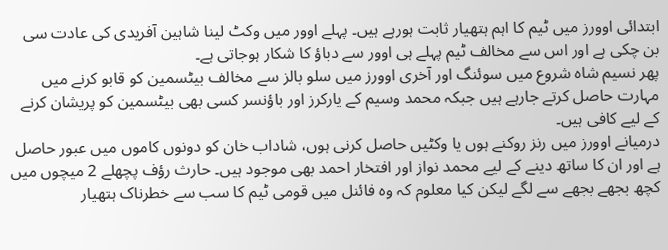ابتدائی اوورز میں ٹیم کا اہم ہتھیار ثابت ہورہے ہیں۔ پہلے اوور میں وکٹ لینا شاہین آفریدی کی عادت سی بن چکی ہے اور اس سے مخالف ٹیم پہلے ہی اوور سے دباؤ کا شکار ہوجاتی ہے۔
پھر نسیم شاہ شروع میں سوئنگ اور آخری اوورز میں سلو بالز سے مخالف بیٹسمین کو قابو کرنے میں مہارت حاصل کرتے جارہے ہیں جبکہ محمد وسیم کے یارکرز اور باؤنسر کسی بھی بیٹسمین کو پریشان کرنے کے لیے کافی ہیں۔
درمیانے اوورز میں رنز روکنے ہوں یا وکٹیں حاصل کرنی ہوں، شاداب خان کو دونوں کاموں میں عبور حاصل ہے اور ان کا ساتھ دینے کے لیے محمد نواز اور افتخار احمد بھی موجود ہیں۔ حارث رؤف پچھلے 2 میچوں میں کچھ بجھے بجھے سے لگے لیکن کیا معلوم کہ وہ فائنل میں قومی ٹیم کا سب سے خطرناک ہتھیار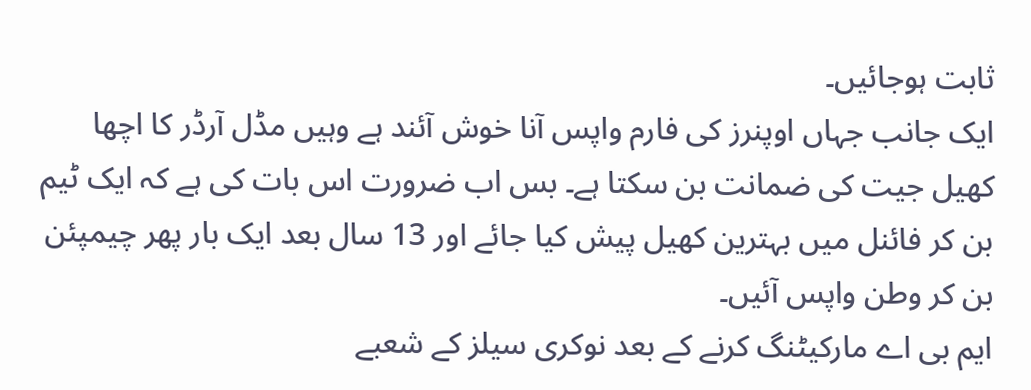ثابت ہوجائیں۔
ایک جانب جہاں اوپنرز کی فارم واپس آنا خوش آئند ہے وہیں مڈل آرڈر کا اچھا کھیل جیت کی ضمانت بن سکتا ہے۔ بس اب ضرورت اس بات کی ہے کہ ایک ٹیم بن کر فائنل میں بہترین کھیل پیش کیا جائے اور 13 سال بعد ایک بار پھر چیمپئن بن کر وطن واپس آئیں۔
ایم بی اے مارکیٹنگ کرنے کے بعد نوکری سیلز کے شعبے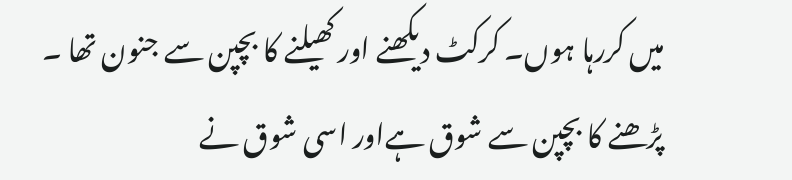میں کررہا ہوں۔ کرکٹ دیکھنے اور کھیلنے کا بچپن سے جنون تھا ۔ پڑھنے کا بچپن سے شوق ہےاور اسی شوق نے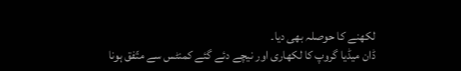لکھنے کا حوصلہ بھی دیا۔
ڈان میڈیا گروپ کا لکھاری اور نیچے دئے گئے کمنٹس سے متّفق ہونا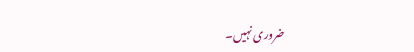ضروری نہیں۔